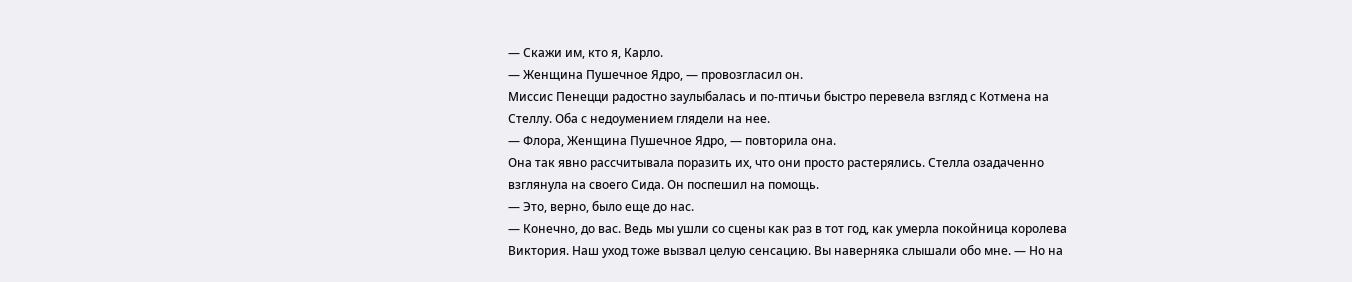— Скажи им, кто я, Карло.
— Женщина Пушечное Ядро, — провозгласил он.
Миссис Пенецци радостно заулыбалась и по-птичьи быстро перевела взгляд с Котмена на Стеллу. Оба с недоумением глядели на нее.
— Флора, Женщина Пушечное Ядро, — повторила она.
Она так явно рассчитывала поразить их, что они просто растерялись. Стелла озадаченно взглянула на своего Сида. Он поспешил на помощь.
— Это, верно, было еще до нас.
— Конечно, до вас. Ведь мы ушли со сцены как раз в тот год, как умерла покойница королева Виктория. Наш уход тоже вызвал целую сенсацию. Вы наверняка слышали обо мне. — Но на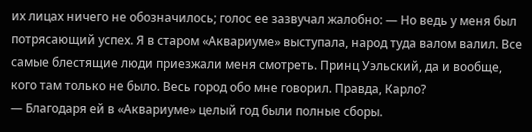их лицах ничего не обозначилось; голос ее зазвучал жалобно: — Но ведь у меня был потрясающий успех. Я в старом «Аквариуме» выступала, народ туда валом валил. Все самые блестящие люди приезжали меня смотреть. Принц Уэльский, да и вообще, кого там только не было. Весь город обо мне говорил. Правда, Карло?
— Благодаря ей в «Аквариуме» целый год были полные сборы.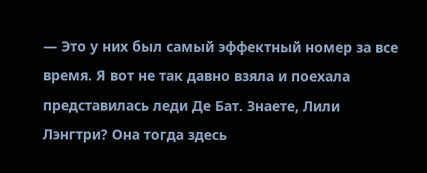— Это у них был самый эффектный номер за все время. Я вот не так давно взяла и поехала представилась леди Де Бат. Знаете, Лили Лэнгтри? Она тогда здесь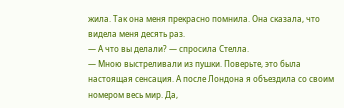жила. Так она меня прекрасно помнила. Она сказала, что видела меня десять раз.
— А что вы делали? — спросила Стелла.
— Мною выстреливали из пушки. Поверьте, это была настоящая сенсация. А после Лондона я объездила со своим номером весь мир. Да,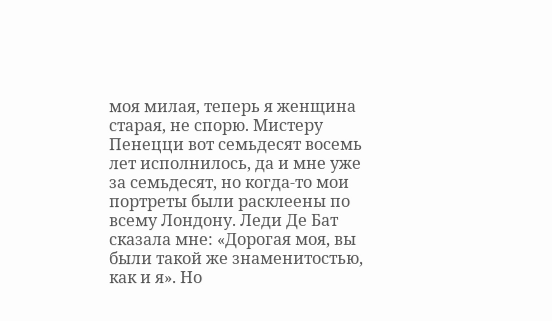моя милая, теперь я женщина старая, не спорю. Мистеру Пенецци вот семьдесят восемь лет исполнилось, да и мне уже за семьдесят, но когда-то мои портреты были расклеены по всему Лондону. Леди Де Бат сказала мне: «Дорогая моя, вы были такой же знаменитостью, как и я». Но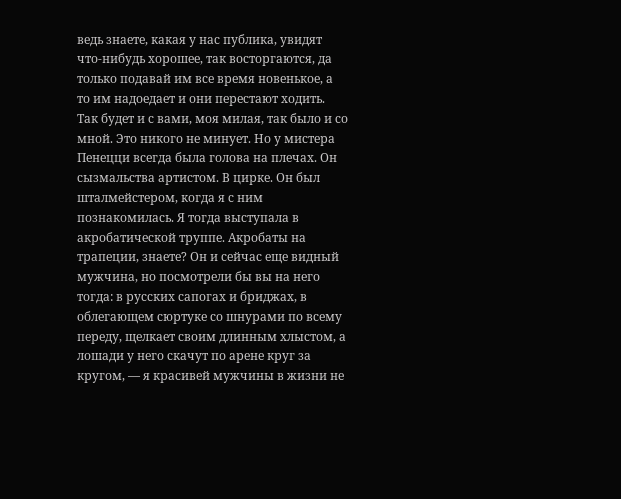ведь знаете, какая у нас публика, увидят что-нибудь хорошее, так восторгаются, да только подавай им все время новенькое, а то им надоедает и они перестают ходить. Так будет и с вами, моя милая, так было и со мной. Это никого не минует. Но у мистера Пенецци всегда была голова на плечах. Он сызмальства артистом. В цирке. Он был шталмейстером, когда я с ним познакомилась. Я тогда выступала в акробатической труппе. Акробаты на трапеции, знаете? Он и сейчас еще видный мужчина, но посмотрели бы вы на него тогда: в русских сапогах и бриджах, в облегающем сюртуке со шнурами по всему переду, щелкает своим длинным хлыстом, а лошади у него скачут по арене круг за кругом, — я красивей мужчины в жизни не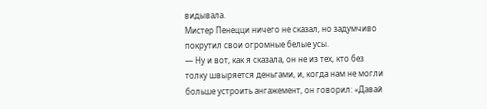видывала.
Мистер Пенецци ничего не сказал, но задумчиво покрутил свои огромные белые усы.
— Ну и вот, как я сказала, он не из тех, кто без толку швыряется деньгами, и, когда нам не могли больше устроить ангажемент, он говорил: «Давай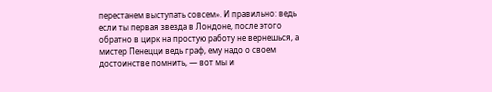перестанем выступать совсем». И правильно: ведь если ты первая звезда в Лондоне, после этого обратно в цирк на простую работу не вернешься, а мистер Пенецци ведь граф, ему надо о своем достоинстве помнить, — вот мы и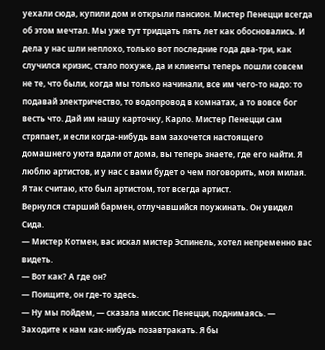уехали сюда, купили дом и открыли пансион. Мистер Пенецци всегда об этом мечтал. Мы уже тут тридцать пять лет как обосновались. И дела у нас шли неплохо, только вот последние года два-три, как случился кризис, стало похуже, да и клиенты теперь пошли совсем не те, что были, когда мы только начинали, все им чего-то надо: то подавай электричество, то водопровод в комнатах, а то вовсе бог весть что. Дай им нашу карточку, Карло. Мистер Пенецци сам стряпает, и если когда-нибудь вам захочется настоящего домашнего уюта вдали от дома, вы теперь знаете, где его найти. Я люблю артистов, и у нас с вами будет о чем поговорить, моя милая. Я так считаю, кто был артистом, тот всегда артист.
Вернулся старший бармен, отлучавшийся поужинать. Он увидел Сида.
— Мистер Котмен, вас искал мистер Эспинель, хотел непременно вас видеть.
— Вот как? А где он?
— Поищите, он где-то здесь.
— Ну мы пойдем, — сказала миссис Пенецци, поднимаясь. — Заходите к нам как-нибудь позавтракать. Я бы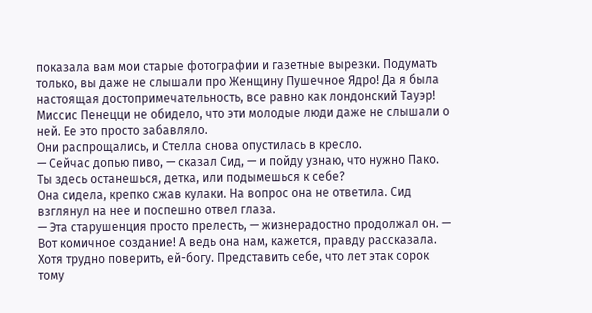показала вам мои старые фотографии и газетные вырезки. Подумать только, вы даже не слышали про Женщину Пушечное Ядро! Да я была настоящая достопримечательность, все равно как лондонский Тауэр!
Миссис Пенецци не обидело, что эти молодые люди даже не слышали о ней. Ее это просто забавляло.
Они распрощались, и Стелла снова опустилась в кресло.
— Сейчас допью пиво, — сказал Сид, — и пойду узнаю, что нужно Пако. Ты здесь останешься, детка, или подымешься к себе?
Она сидела, крепко сжав кулаки. На вопрос она не ответила. Сид взглянул на нее и поспешно отвел глаза.
— Эта старушенция просто прелесть, — жизнерадостно продолжал он. — Вот комичное создание! А ведь она нам, кажется, правду рассказала. Хотя трудно поверить, ей-богу. Представить себе, что лет этак сорок тому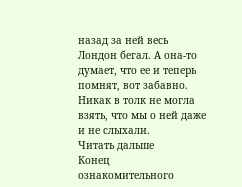назад за ней весь Лондон бегал. А она-то думает, что ее и теперь помнят, вот забавно. Никак в толк не могла взять, что мы о ней даже и не слыхали.
Читать дальше
Конец ознакомительного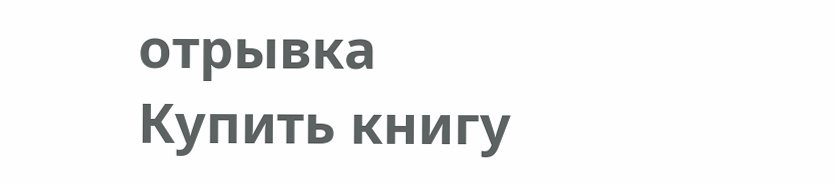отрывка
Купить книгу